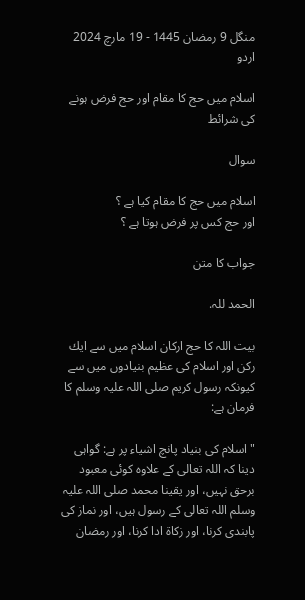منگل 9 رمضان 1445 - 19 مارچ 2024
اردو

اسلام ميں حج كا مقام اور حج فرض ہونے كى شرائط

سوال

اسلام ميں حج كا مقام كيا ہے ؟
اور حج كس پر فرض ہوتا ہے ؟

جواب کا متن

الحمد للہ.

بيت اللہ كا حج اركان اسلام ميں سے ايك ركن اور اسلام كى عظيم بنيادوں ميں سے كيونكہ رسول كريم صلى اللہ عليہ وسلم كا فرمان ہے:

" اسلام كى بنياد پانچ اشياء پر ہے: گواہى دينا كہ اللہ تعالى كے علاوہ كوئى معبود برحق نہيں، اور يقينا محمد صلى اللہ عليہ وسلم اللہ تعالى كے رسول ہيں، اور نماز كى پابندى كرنا، اور زكاۃ ادا كرنا، اور رمضان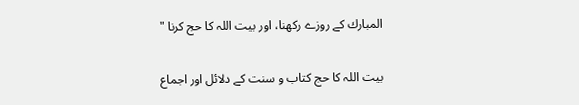المبارك كے روزے ركھنا، اور بيت اللہ كا حج كرنا "

بيت اللہ كا حج كتاب و سنت كے دلائل اور اجماع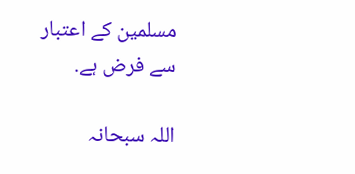مسلمين كے اعتبار سے فرض ہے.

اللہ سبحانہ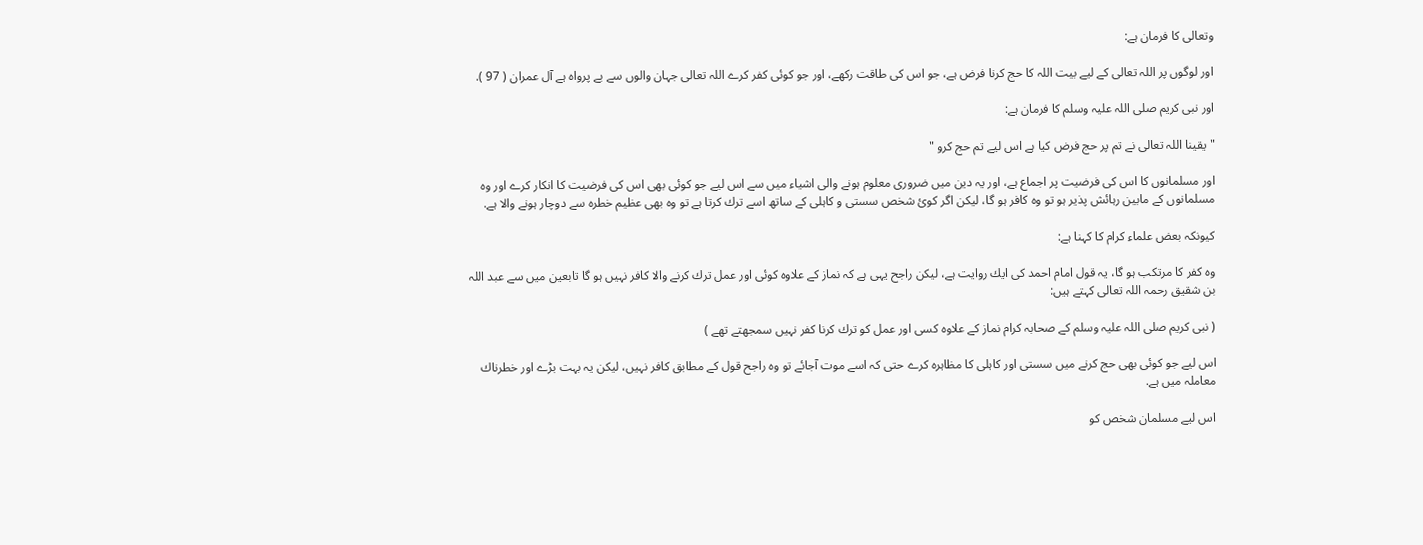وتعالى كا فرمان ہے:

اور لوگوں پر اللہ تعالى كے ليے بيت اللہ كا حج كرنا فرض ہے، جو اس كى طاقت ركھے، اور جو كوئى كفر كرے اللہ تعالى جہان والوں سے بے پرواہ ہے آل عمران ( 97 ).

اور نبى كريم صلى اللہ عليہ وسلم كا فرمان ہے:

" يقينا اللہ تعالى نے تم پر حج فرض كيا ہے اس ليے تم حج كرو "

اور مسلمانوں كا اس كى فرضيت پر اجماع ہے، اور يہ دين ميں ضرورى معلوم ہونے والى اشياء ميں سے اس ليے جو كوئى بھى اس كى فرضيت كا انكار كرے اور وہ مسلمانوں كے مابين رہائش پذير ہو تو وہ كافر ہو گا، ليكن اگر كوئ شخص سستى و كاہلى كے ساتھ اسے ترك كرتا ہے تو وہ بھى عظيم خطرہ سے دوچار ہونے والا ہے.

كيونكہ بعض علماء كرام كا كہنا ہے:

وہ كفر كا مرتكب ہو گا، يہ قول امام احمد كى ايك روايت ہے، ليكن راجح يہى ہے كہ نماز كے علاوہ كوئى اور عمل ترك كرنے والا كافر نہيں ہو گا تابعين ميں سے عبد اللہ بن شقيق رحمہ اللہ تعالى كہتے ہيں:

( نبى كريم صلى اللہ عليہ وسلم كے صحابہ كرام نماز كے علاوہ كسى اور عمل كو ترك كرنا كفر نہيں سمجھتے تھے )

اس ليے جو كوئى بھى حج كرنے ميں سستى اور كاہلى كا مظاہرہ كرے حتى كہ اسے موت آجائے تو وہ راجح قول كے مطابق كافر نہيں، ليكن يہ بہت بڑے اور خطرناك معاملہ ميں ہے.

اس ليے مسلمان شخص كو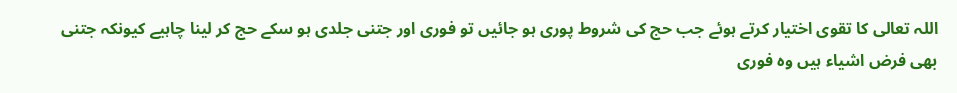اللہ تعالى كا تقوى اختيار كرتے ہوئے جب حج كى شروط پورى ہو جائيں تو فورى اور جتنى جلدى ہو سكے حج كر لينا چاہيے كيونكہ جتنى بھى فرض اشياء ہيں وہ فورى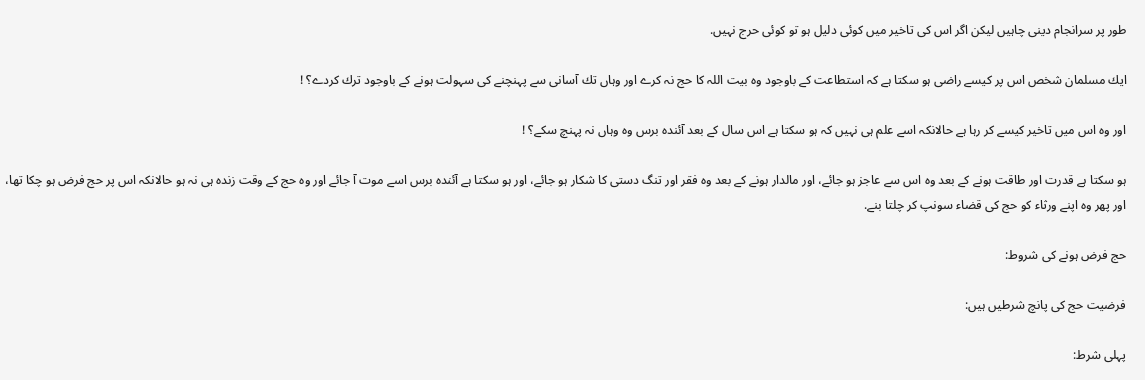طور پر سرانجام دينى چاہيں ليكن اگر اس كى تاخير ميں كوئى دليل ہو تو كوئى حرج نہيں.

ايك مسلمان شخص اس پر كيسے راضى ہو سكتا ہے كہ استطاعت كے باوجود وہ بيت اللہ كا حج نہ كرے اور وہاں تك آسانى سے پہنچنے كى سہولت ہونے كے باوجود ترك كردے؟ !

اور وہ اس ميں تاخير كيسے كر رہا ہے حالانكہ اسے علم ہى نہيں كہ ہو سكتا ہے اس سال كے بعد آئندہ برس وہ وہاں نہ پہنچ سكے؟ !

ہو سكتا ہے قدرت اور طاقت ہونے كے بعد وہ اس سے عاجز ہو جائے، اور مالدار ہونے كے بعد وہ فقر اور تنگ دستى كا شكار ہو جائے، اور ہو سكتا ہے آئندہ برس اسے موت آ جائے اور وہ حج كے وقت زندہ ہى نہ ہو حالانكہ اس پر حج فرض ہو چكا تھا، اور پھر وہ اپنے ورثاء كو حج كى قضاء سونپ كر چلتا بنے.

حج فرض ہونے كى شروط:

فرضيت حج كى پانچ شرطيں ہيں:

پہلى شرط: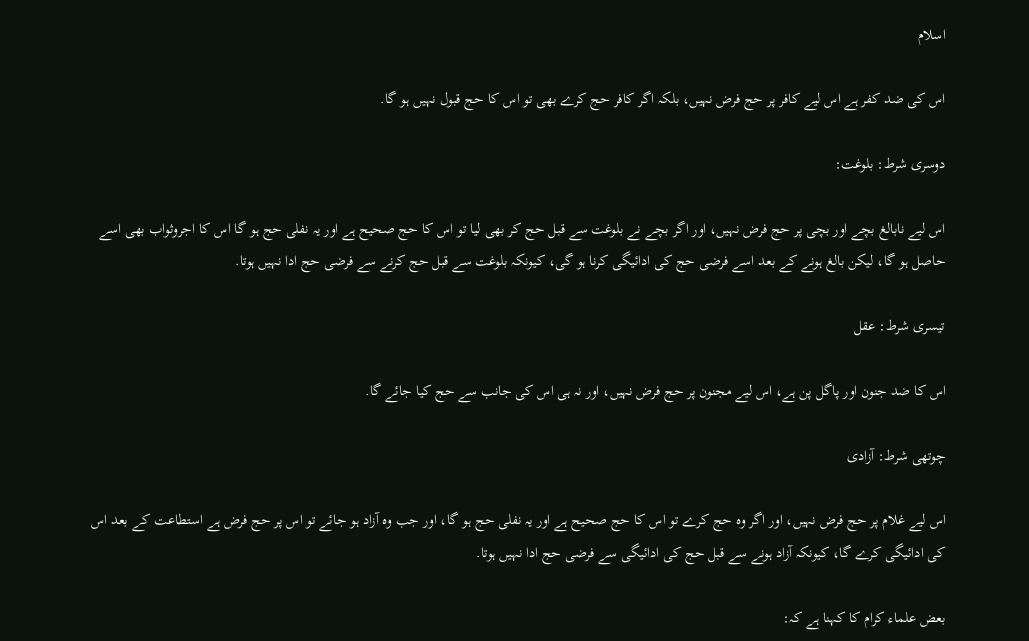اسلام

اس كى ضد كفر ہے اس ليے كافر پر حج فرض نہيں، بلكہ اگر كافر حج كرے بھى تو اس كا حج قبول نہيں ہو گا.

دوسرى شرط: بلوغت:

اس ليے نابالغ بچے اور بچى پر حج فرض نہيں، اور اگر بچے نے بلوغت سے قبل حج كر بھى ليا تو اس كا حج صحيح ہے اور يہ نفلى حج ہو گا اس كا اجروثواب بھى اسے حاصل ہو گا، ليكن بالغ ہونے كے بعد اسے فرضى حج كى ادائيگى كرنا ہو گى، كيونكہ بلوغت سے قبل حج كرنے سے فرضى حج ادا نہيں ہوتا.

تيسرى شرط: عقل

اس كا ضد جنون اور پاگل پن ہے، اس ليے مجنون پر حج فرض نہيں، اور نہ ہى اس كى جانب سے حج كيا جائے گا.

چوتھى شرط: آزادى

اس ليے غلام پر حج فرض نہيں، اور اگر وہ حج كرے تو اس كا حج صحيح ہے اور يہ نفلى حج ہو گا، اور جب وہ آزاد ہو جائے تو اس پر حج فرض ہے استطاعت كے بعد اس كى ادائيگى كرے گا، كيونكہ آزاد ہونے سے قبل حج كى ادائيگى سے فرضى حج ادا نہيں ہوتا.

بعض علماء كرام كا كہنا ہے كہ: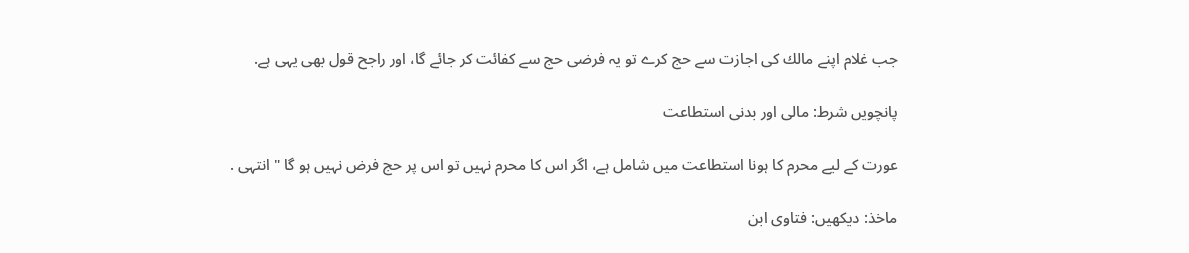جب غلام اپنے مالك كى اجازت سے حج كرے تو يہ فرضى حج سے كفائت كر جائے گا، اور راجح قول بھى يہى ہے.

پانچويں شرط: مالى اور بدنى استطاعت

عورت كے ليے محرم كا ہونا استطاعت ميں شامل ہے، اگر اس كا محرم نہيں تو اس پر حج فرض نہيں ہو گا " انتہى .

ماخذ: ديكھيں: فتاوى ابن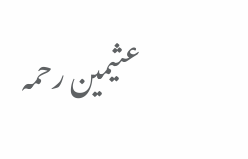عثيمين رحمہ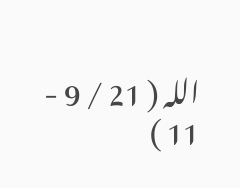اللہ ( 21 / 9 - 11 )